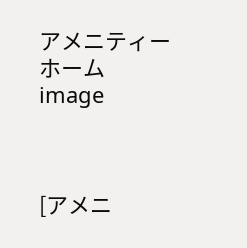アメニティーホーム
image



[アメニ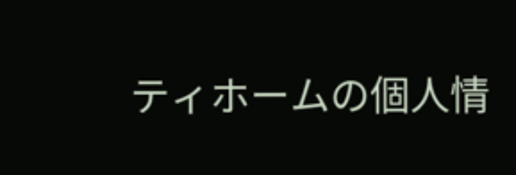ティホームの個人情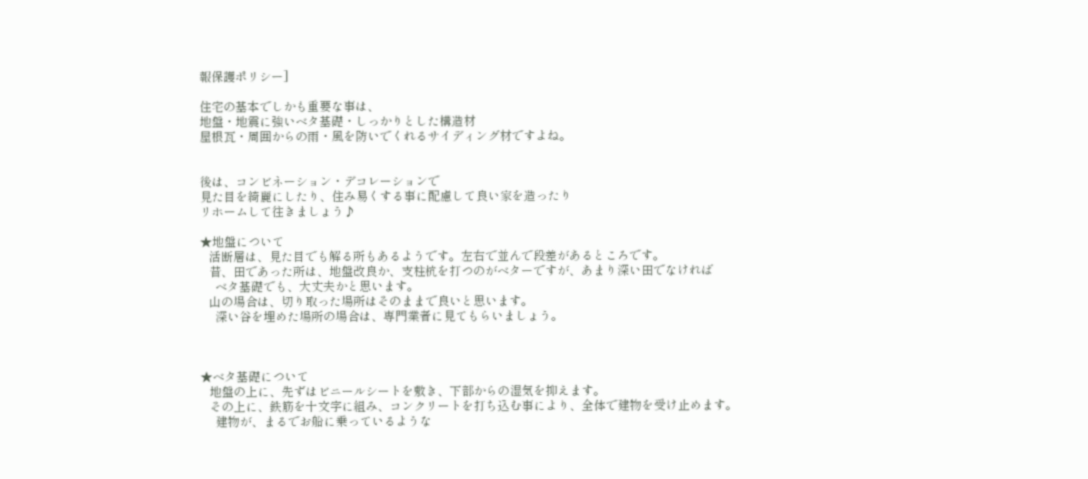報保護ポリシー]

住宅の基本でしかも重要な事は、
地盤・地震に強いベタ基礎・しっかりとした構造材
屋根瓦・周囲からの雨・風を防いでくれるサイディング材ですよね。


後は、コンビネーション・デコレーションで
見た目を綺麗にしたり、住み易くする事に配慮して良い家を造ったり
リホームして往きましょう♪

★地盤について
   活断層は、見た目でも解る所もあるようです。左右で並んで段差があるところです。
   昔、田であった所は、地盤改良か、支柱杭を打つのがベターですが、あまり深い田でなければ
     ベタ基礎でも、大丈夫かと思います。
   山の場合は、切り取った場所はそのままで良いと思います。
     深い谷を埋めた場所の場合は、専門業者に見てもらいましょう。



★ベタ基礎について
   地盤の上に、先ずはビニールシートを敷き、下部からの湿気を抑えます。
   その上に、鉄筋を十文字に組み、コンクリートを打ち込む事により、全体で建物を受け止めます。
     建物が、まるでお船に乗っているような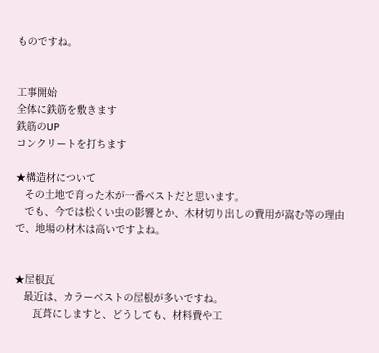ものですね。


工事開始
全体に鉄筋を敷きます
鉄筋のUP
コンクリートを打ちます

★構造材について
   その土地で育った木が一番ベストだと思います。
   でも、今では松くい虫の影響とか、木材切り出しの費用が嵩む等の理由で、地場の材木は高いですよね。


★屋根瓦
   最近は、カラーベストの屋根が多いですね。
      瓦葺にしますと、どうしても、材料費や工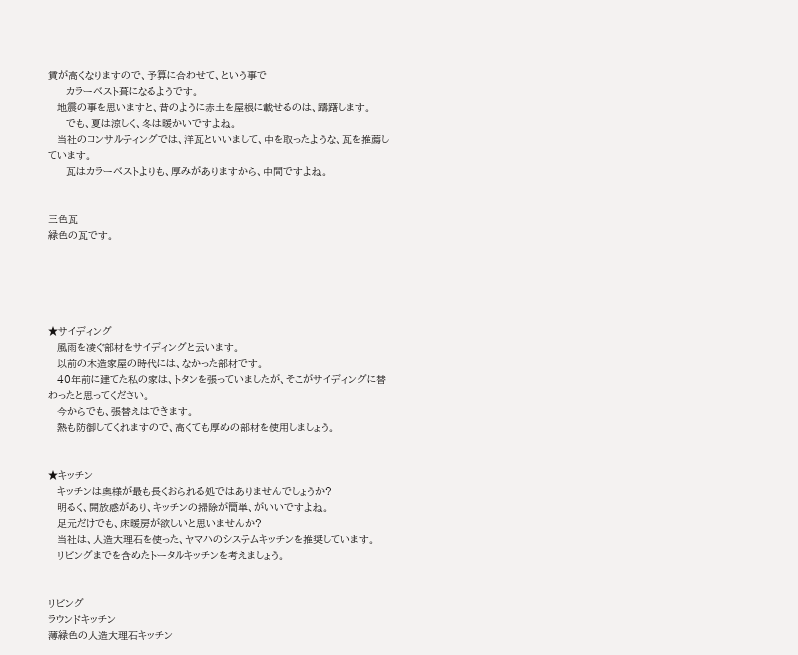賃が高くなりますので、予算に合わせて、という事で
      カラーベスト葺になるようです。
   地震の事を思いますと、昔のように赤土を屋根に載せるのは、躊躇します。
      でも、夏は涼しく、冬は暖かいですよね。
   当社のコンサルティングでは、洋瓦といいまして、中を取ったような、瓦を推薦しています。
      瓦はカラーベストよりも、厚みがありますから、中間ですよね。


三色瓦
緑色の瓦です。





★サイディング
   風雨を凌ぐ部材をサイディングと云います。
   以前の木造家屋の時代には、なかった部材です。
   40年前に建てた私の家は、トタンを張っていましたが、そこがサイディングに替わったと思ってください。
   今からでも、張替えはできます。
   熱も防御してくれますので、高くても厚めの部材を使用しましょう。


★キッチン
   キッチンは奥様が最も長くおられる処ではありませんでしょうか?
   明るく、開放感があり、キッチンの掃除が簡単、がいいですよね。
   足元だけでも、床暖房が欲しいと思いませんか?
   当社は、人造大理石を使った、ヤマハのシステムキッチンを推奨しています。
   リビングまでを含めたトータルキッチンを考えましょう。


リビング
ラウンドキッチン
薄緑色の人造大理石キッチン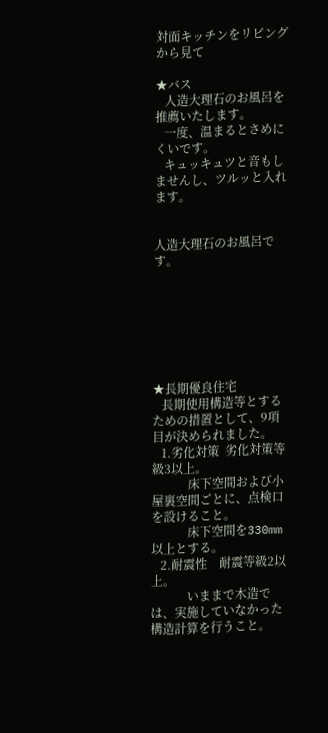対面キッチンをリビングから見て

★バス
   人造大理石のお風呂を推薦いたします。
   一度、温まるとさめにくいです。
   キュッキュツと音もしませんし、ツルッと入れます。


人造大理石のお風呂です。







★長期優良住宅
   長期使用構造等とするための措置として、9項目が決められました。
   1.劣化対策  劣化対策等級3以上。
            床下空間および小屋裏空間ごとに、点検口を設けること。
            床下空間を330mm以上とする。
   2.耐震性    耐震等級2以上。
            いままで木造では、実施していなかった構造計算を行うこと。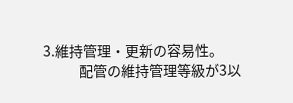3.維持管理・更新の容易性。
            配管の維持管理等級が3以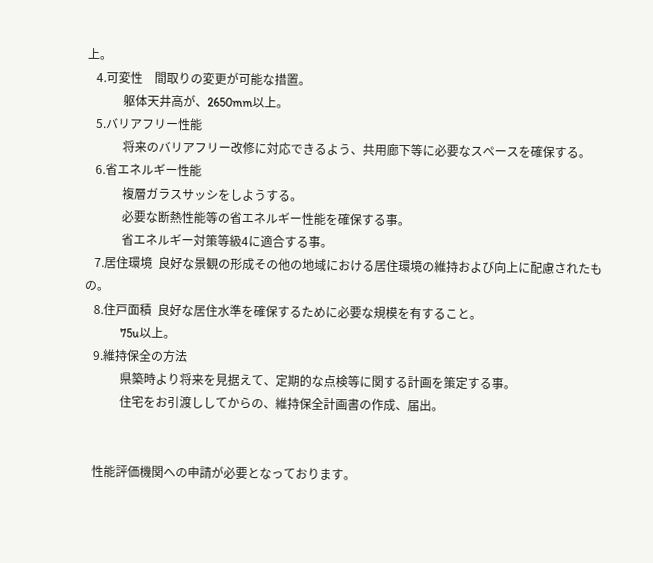上。
   4.可変性    間取りの変更が可能な措置。
            躯体天井高が、2650mm以上。
   5.バリアフリー性能
            将来のバリアフリー改修に対応できるよう、共用廊下等に必要なスペースを確保する。
   6.省エネルギー性能
            複層ガラスサッシをしようする。
            必要な断熱性能等の省エネルギー性能を確保する事。
            省エネルギー対策等級4に適合する事。
   7.居住環境  良好な景観の形成その他の地域における居住環境の維持および向上に配慮されたもの。
   8.住戸面積  良好な居住水準を確保するために必要な規模を有すること。
            75u以上。
   9.維持保全の方法
            県築時より将来を見据えて、定期的な点検等に関する計画を策定する事。
            住宅をお引渡ししてからの、維持保全計画書の作成、届出。


   性能評価機関への申請が必要となっております。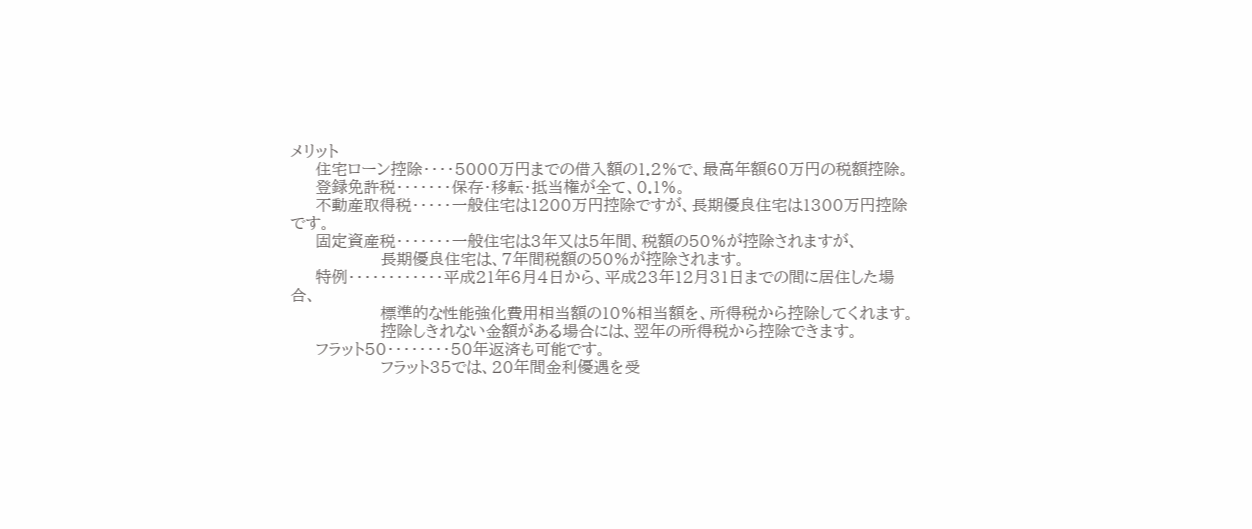メリット
     住宅ローン控除・・・・5000万円までの借入額の1.2%で、最高年額60万円の税額控除。
     登録免許税・・・・・・・保存・移転・抵当権が全て、0.1%。
     不動産取得税・・・・・一般住宅は1200万円控除ですが、長期優良住宅は1300万円控除です。
     固定資産税・・・・・・・一般住宅は3年又は5年間、税額の50%が控除されますが、
                  長期優良住宅は、7年間税額の50%が控除されます。
     特例・・・・・・・・・・・・平成21年6月4日から、平成23年12月31日までの間に居住した場合、
                  標準的な性能強化費用相当額の10%相当額を、所得税から控除してくれます。
                  控除しきれない金額がある場合には、翌年の所得税から控除できます。
     フラット50・・・・・・・・50年返済も可能です。
                  フラット35では、20年間金利優遇を受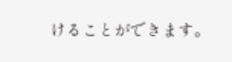けることができます。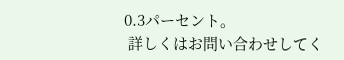0.3パーセント。
 詳しくはお問い合わせしてく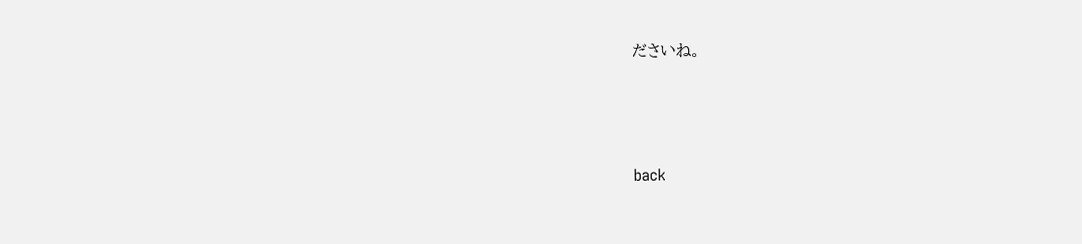ださいね。





back